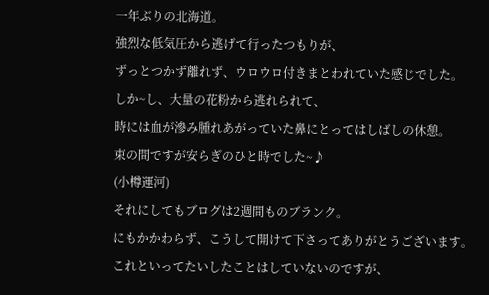一年ぶりの北海道。
強烈な低気圧から逃げて行ったつもりが、
ずっとつかず離れず、ウロウロ付きまとわれていた感じでした。
しか~し、大量の花粉から逃れられて、
時には血が滲み腫れあがっていた鼻にとってはしばしの休憩。
束の間ですが安らぎのひと時でした~♪
(小樽運河)
それにしてもブログは2週間ものブランク。
にもかかわらず、こうして開けて下さってありがとうございます。
これといってたいしたことはしていないのですが、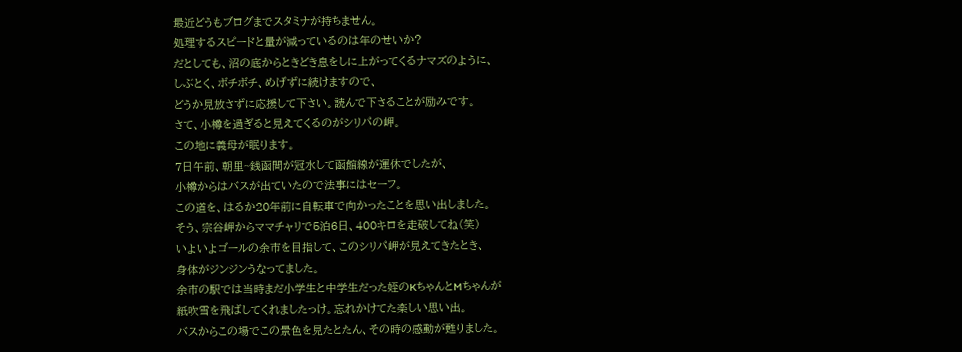最近どうもブログまでスタミナが持ちません。
処理するスピードと量が減っているのは年のせいか?
だとしても、沼の底からときどき息をしに上がってくるナマズのように、
しぶとく、ボチボチ、めげずに続けますので、
どうか見放さずに応援して下さい。読んで下さることが励みです。
さて、小樽を過ぎると見えてくるのがシリパの岬。
この地に義母が眠ります。
7日午前、朝里~銭函間が冠水して函館線が運休でしたが、
小樽からはバスが出ていたので法事にはセーフ。
この道を、はるか20年前に自転車で向かったことを思い出しました。
そう、宗谷岬からママチャリで5泊6日、400キロを走破してね(笑)
いよいよゴールの余市を目指して、このシリパ岬が見えてきたとき、
身体がジンジンうなってました。
余市の駅では当時まだ小学生と中学生だった姪のKちゃんとMちゃんが
紙吹雪を飛ばしてくれましたっけ。忘れかけてた楽しい思い出。
バスからこの場でこの景色を見たとたん、その時の感動が甦りました。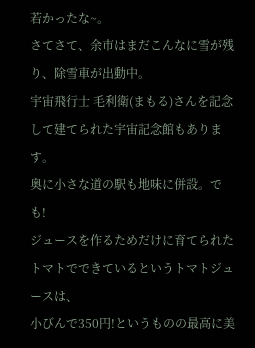若かったな~。
さてさて、余市はまだこんなに雪が残り、除雪車が出動中。
宇宙飛行士 毛利衛(まもる)さんを記念して建てられた宇宙記念館もあります。
奥に小さな道の駅も地味に併設。でも!
ジュースを作るためだけに育てられたトマトでできているというトマトジュースは、
小びんで350円!というものの最高に美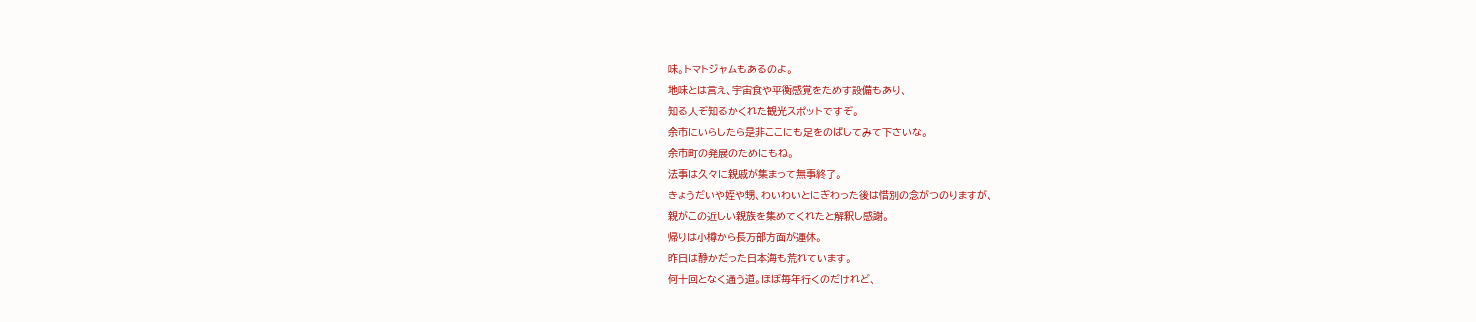味。トマトジャムもあるのよ。
地味とは言え、宇宙食や平衡感覚をためす設備もあり、
知る人ぞ知るかくれた観光スポットですぞ。
余市にいらしたら是非ここにも足をのばしてみて下さいな。
余市町の発展のためにもね。
法事は久々に親戚が集まって無事終了。
きょうだいや姪や甥、わいわいとにぎわった後は惜別の念がつのりますが、
親がこの近しい親族を集めてくれたと解釈し感謝。
帰りは小樽から長万部方面が運休。
昨日は静かだった日本海も荒れています。
何十回となく通う道。ほぼ毎年行くのだけれど、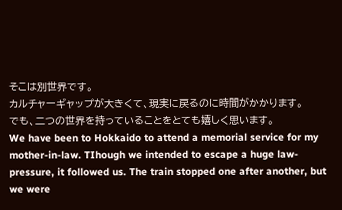そこは別世界です。
カルチャーギャップが大きくて、現実に戻るのに時間がかかります。
でも、二つの世界を持っていることをとても嬉しく思います。
We have been to Hokkaido to attend a memorial service for my mother-in-law. TIhough we intended to escape a huge law-pressure, it followed us. The train stopped one after another, but we were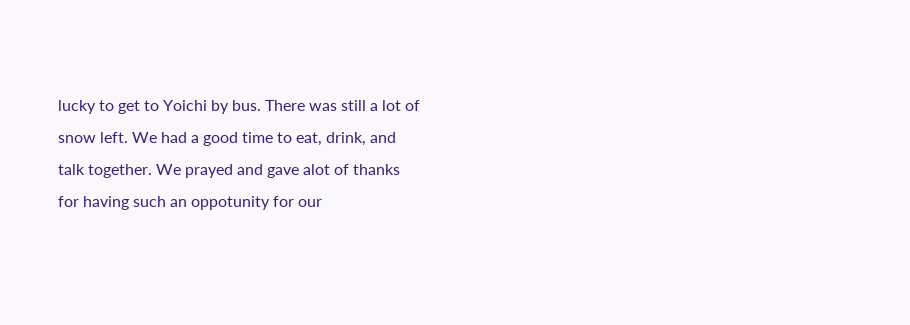lucky to get to Yoichi by bus. There was still a lot of snow left. We had a good time to eat, drink, and talk together. We prayed and gave alot of thanks for having such an oppotunity for our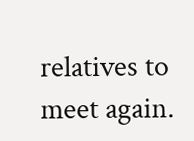relatives to meet again.